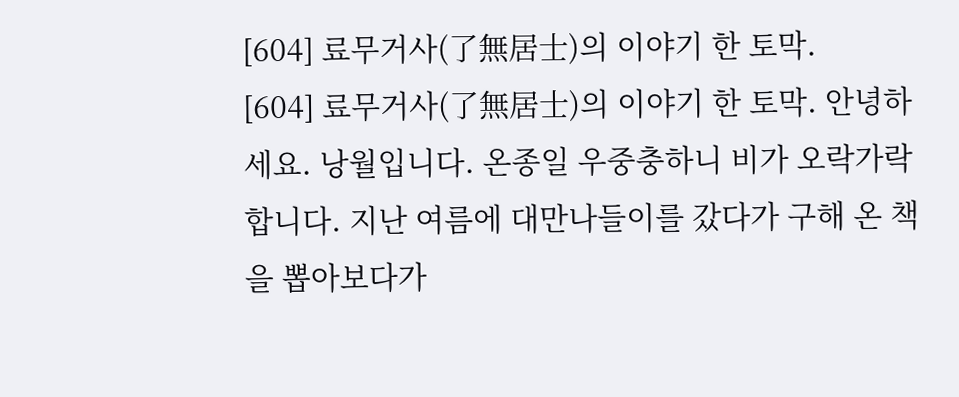[604] 료무거사(了無居士)의 이야기 한 토막.
[604] 료무거사(了無居士)의 이야기 한 토막. 안녕하세요. 낭월입니다. 온종일 우중충하니 비가 오락가락합니다. 지난 여름에 대만나들이를 갔다가 구해 온 책을 뽑아보다가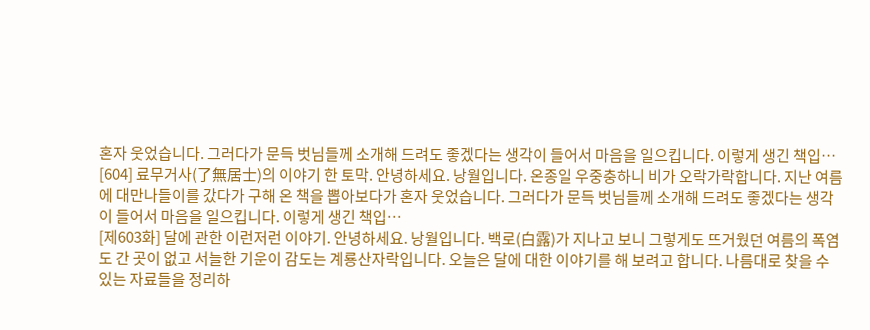혼자 웃었습니다. 그러다가 문득 벗님들께 소개해 드려도 좋겠다는 생각이 들어서 마음을 일으킵니다. 이렇게 생긴 책입…
[604] 료무거사(了無居士)의 이야기 한 토막. 안녕하세요. 낭월입니다. 온종일 우중충하니 비가 오락가락합니다. 지난 여름에 대만나들이를 갔다가 구해 온 책을 뽑아보다가 혼자 웃었습니다. 그러다가 문득 벗님들께 소개해 드려도 좋겠다는 생각이 들어서 마음을 일으킵니다. 이렇게 생긴 책입…
[제603화] 달에 관한 이런저런 이야기. 안녕하세요. 낭월입니다. 백로(白露)가 지나고 보니 그렇게도 뜨거웠던 여름의 폭염도 간 곳이 없고 서늘한 기운이 감도는 계룡산자락입니다. 오늘은 달에 대한 이야기를 해 보려고 합니다. 나름대로 찾을 수 있는 자료들을 정리하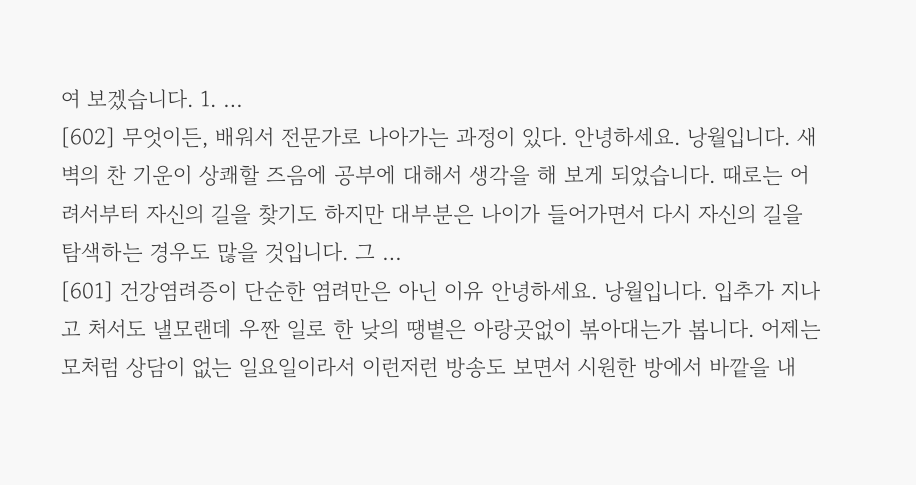여 보겠습니다. 1. …
[602] 무엇이든, 배워서 전문가로 나아가는 과정이 있다. 안녕하세요. 낭월입니다. 새벽의 찬 기운이 상쾌할 즈음에 공부에 대해서 생각을 해 보게 되었습니다. 때로는 어려서부터 자신의 길을 찾기도 하지만 대부분은 나이가 들어가면서 다시 자신의 길을 탐색하는 경우도 많을 것입니다. 그 …
[601] 건강염려증이 단순한 염려만은 아닌 이유 안녕하세요. 낭월입니다. 입추가 지나고 처서도 낼모랜데 우짠 일로 한 낮의 땡볕은 아랑곳없이 볶아대는가 봅니다. 어제는 모처럼 상담이 없는 일요일이라서 이런저런 방송도 보면서 시원한 방에서 바깥을 내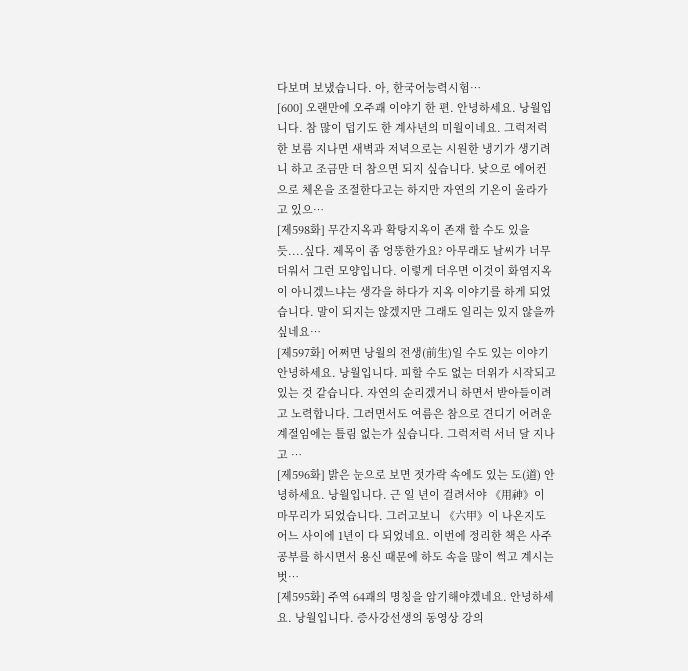다보며 보냈습니다. 아, 한국어능력시험…
[600] 오랜만에 오주괘 이야기 한 편. 안녕하세요. 낭월입니다. 참 많이 덥기도 한 계사년의 미월이네요. 그럭저럭 한 보름 지나면 새벽과 저녁으로는 시원한 냉기가 생기려니 하고 조금만 더 참으면 되지 싶습니다. 낮으로 에어컨으로 체온을 조절한다고는 하지만 자연의 기온이 올라가고 있으…
[제598화] 무간지옥과 확탕지옥이 존재 할 수도 있을 듯....싶다. 제목이 좀 엉뚱한가요? 아무래도 날씨가 너무 더워서 그런 모양입니다. 이렇게 더우면 이것이 화염지옥이 아니겠느냐는 생각을 하다가 지옥 이야기를 하게 되었습니다. 말이 되지는 않겠지만 그래도 일리는 있지 않을까 싶네요…
[제597화] 어쩌면 낭월의 전생(前生)일 수도 있는 이야기 안녕하세요. 낭월입니다. 피할 수도 없는 더위가 시작되고 있는 것 같습니다. 자연의 순리겠거니 하면서 받아들이려고 노력합니다. 그러면서도 여름은 참으로 견디기 어려운 계절임에는 틀림 없는가 싶습니다. 그럭저럭 서너 달 지나고 …
[제596화] 밝은 눈으로 보면 젓가락 속에도 있는 도(道) 안녕하세요. 낭월입니다. 근 일 년이 걸려서야 《用神》이 마무리가 되었습니다. 그러고보니 《六甲》이 나온지도 어느 사이에 1년이 다 되었네요. 이번에 정리한 책은 사주공부를 하시면서 용신 때문에 하도 속을 많이 썩고 계시는 벗…
[제595화] 주역 64괘의 명칭을 암기해야겠네요. 안녕하세요. 낭월입니다. 증사강선생의 동영상 강의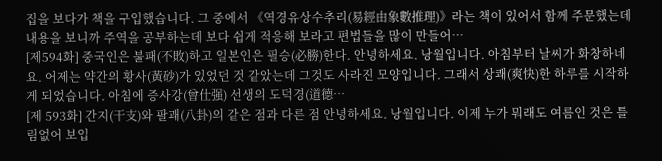집을 보다가 책을 구입했습니다. 그 중에서 《역경유상수추리(易經由象數推理)》라는 책이 있어서 함께 주문했는데 내용을 보니까 주역을 공부하는데 보다 쉽게 적응해 보라고 편법들을 많이 만들어…
[제594화] 중국인은 불패(不敗)하고 일본인은 필승(必勝)한다. 안녕하세요. 낭월입니다. 아침부터 날씨가 화창하네요. 어제는 약간의 황사(黃砂)가 있었던 것 같았는데 그것도 사라진 모양입니다. 그래서 상쾌(爽快)한 하루를 시작하게 되었습니다. 아침에 증사강(曾仕强) 선생의 도덕경(道德…
[제 593화] 간지(干支)와 팔괘(八卦)의 같은 점과 다른 점 안녕하세요. 낭월입니다. 이제 누가 뭐래도 여름인 것은 틀림없어 보입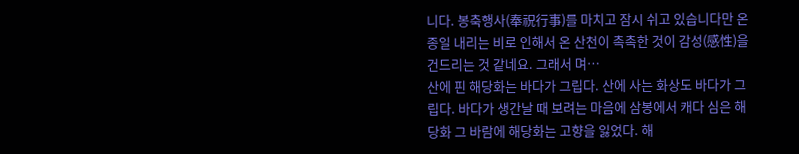니다. 봉축행사(奉祝行事)를 마치고 잠시 쉬고 있습니다만 온 종일 내리는 비로 인해서 온 산천이 촉촉한 것이 감성(感性)을 건드리는 것 같네요. 그래서 며…
산에 핀 해당화는 바다가 그립다. 산에 사는 화상도 바다가 그립다. 바다가 생간날 때 보려는 마음에 삼봉에서 캐다 심은 해당화 그 바람에 해당화는 고향을 잃었다. 해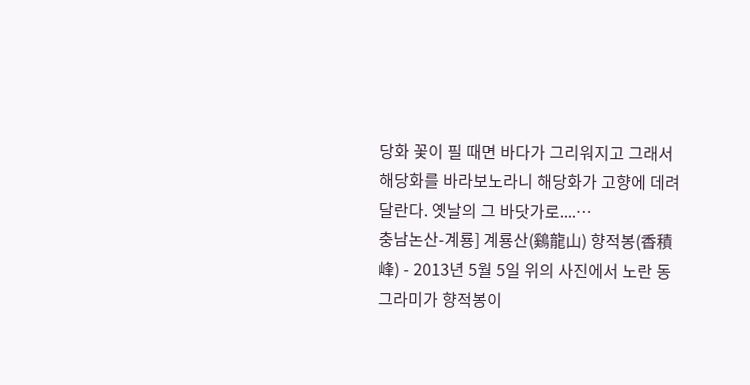당화 꽃이 필 때면 바다가 그리워지고 그래서 해당화를 바라보노라니 해당화가 고향에 데려 달란다. 옛날의 그 바닷가로....…
충남논산-계룡] 계룡산(鷄龍山) 향적봉(香積峰) - 2013년 5월 5일 위의 사진에서 노란 동그라미가 향적봉이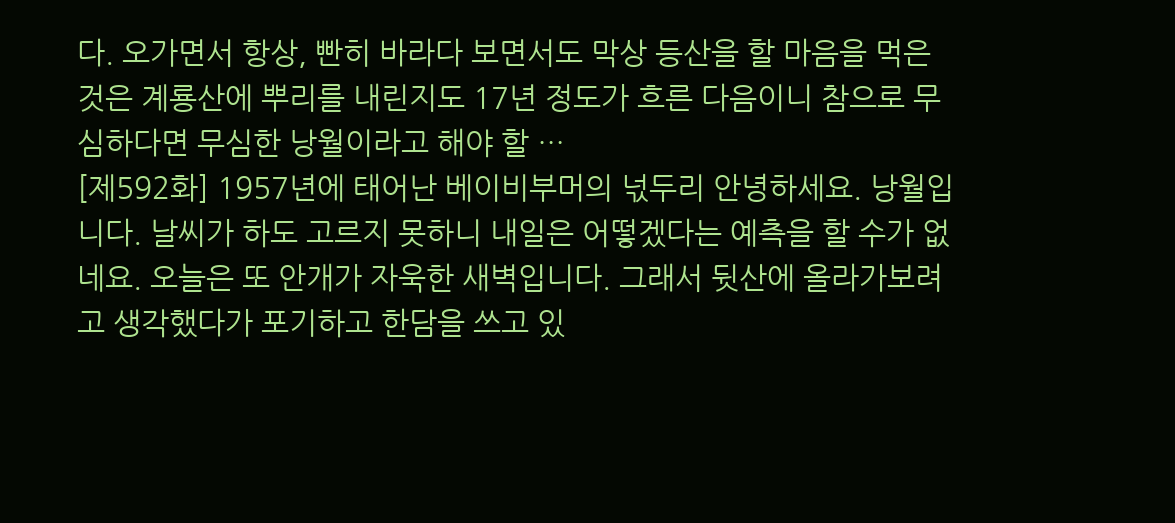다. 오가면서 항상, 빤히 바라다 보면서도 막상 등산을 할 마음을 먹은 것은 계룡산에 뿌리를 내린지도 17년 정도가 흐른 다음이니 참으로 무심하다면 무심한 낭월이라고 해야 할 …
[제592화] 1957년에 태어난 베이비부머의 넋두리 안녕하세요. 낭월입니다. 날씨가 하도 고르지 못하니 내일은 어떻겠다는 예측을 할 수가 없네요. 오늘은 또 안개가 자욱한 새벽입니다. 그래서 뒷산에 올라가보려고 생각했다가 포기하고 한담을 쓰고 있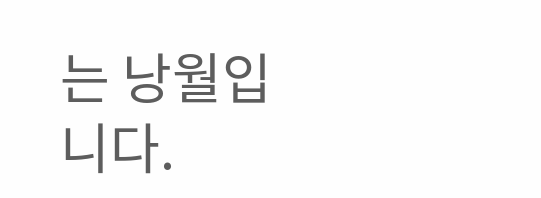는 낭월입니다.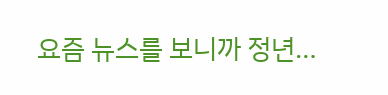요즘 뉴스를 보니까 정년…